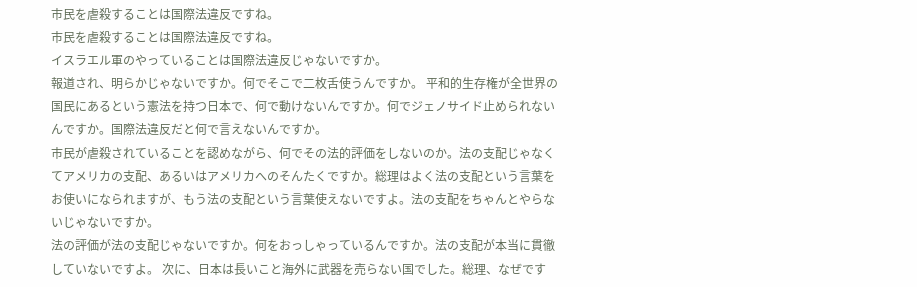市民を虐殺することは国際法違反ですね。
市民を虐殺することは国際法違反ですね。
イスラエル軍のやっていることは国際法違反じゃないですか。
報道され、明らかじゃないですか。何でそこで二枚舌使うんですか。 平和的生存権が全世界の国民にあるという憲法を持つ日本で、何で動けないんですか。何でジェノサイド止められないんですか。国際法違反だと何で言えないんですか。
市民が虐殺されていることを認めながら、何でその法的評価をしないのか。法の支配じゃなくてアメリカの支配、あるいはアメリカへのそんたくですか。総理はよく法の支配という言葉をお使いになられますが、もう法の支配という言葉使えないですよ。法の支配をちゃんとやらないじゃないですか。
法の評価が法の支配じゃないですか。何をおっしゃっているんですか。法の支配が本当に貫徹していないですよ。 次に、日本は長いこと海外に武器を売らない国でした。総理、なぜです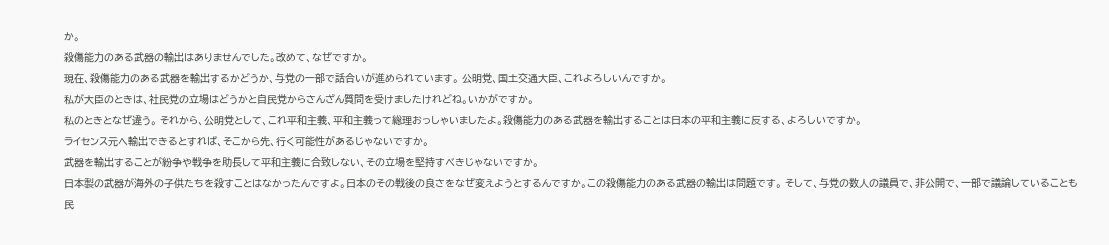か。
殺傷能力のある武器の輸出はありませんでした。改めて、なぜですか。
現在、殺傷能力のある武器を輸出するかどうか、与党の一部で話合いが進められています。 公明党、国土交通大臣、これよろしいんですか。
私が大臣のときは、社民党の立場はどうかと自民党からさんざん質問を受けましたけれどね。いかがですか。
私のときとなぜ違う。 それから、公明党として、これ平和主義、平和主義って総理おっしゃいましたよ。殺傷能力のある武器を輸出することは日本の平和主義に反する、よろしいですか。
ライセンス元へ輸出できるとすれば、そこから先、行く可能性があるじゃないですか。
武器を輸出することが紛争や戦争を助長して平和主義に合致しない、その立場を堅持すべきじゃないですか。
日本製の武器が海外の子供たちを殺すことはなかったんですよ。日本のその戦後の良さをなぜ変えようとするんですか。この殺傷能力のある武器の輸出は問題です。 そして、与党の数人の議員で、非公開で、一部で議論していることも民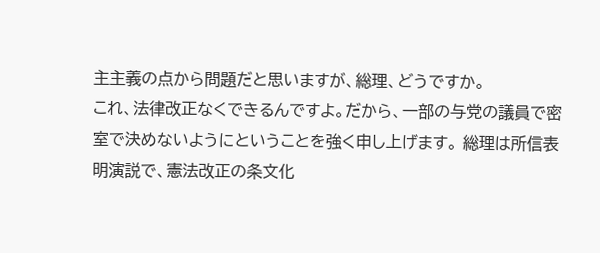主主義の点から問題だと思いますが、総理、どうですか。
これ、法律改正なくできるんですよ。だから、一部の与党の議員で密室で決めないようにということを強く申し上げます。 総理は所信表明演説で、憲法改正の条文化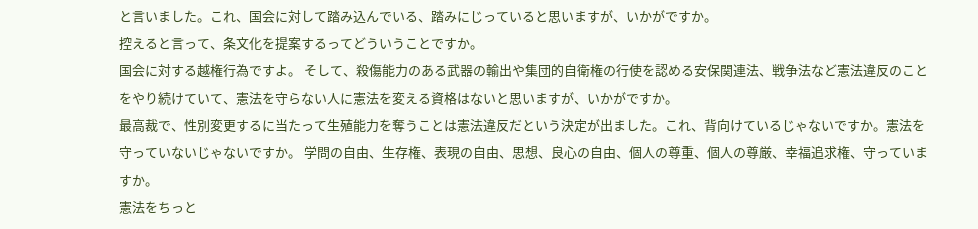と言いました。これ、国会に対して踏み込んでいる、踏みにじっていると思いますが、いかがですか。
控えると言って、条文化を提案するってどういうことですか。
国会に対する越権行為ですよ。 そして、殺傷能力のある武器の輸出や集団的自衛権の行使を認める安保関連法、戦争法など憲法違反のことをやり続けていて、憲法を守らない人に憲法を変える資格はないと思いますが、いかがですか。
最高裁で、性別変更するに当たって生殖能力を奪うことは憲法違反だという決定が出ました。これ、背向けているじゃないですか。憲法を守っていないじゃないですか。 学問の自由、生存権、表現の自由、思想、良心の自由、個人の尊重、個人の尊厳、幸福追求権、守っていますか。
憲法をちっと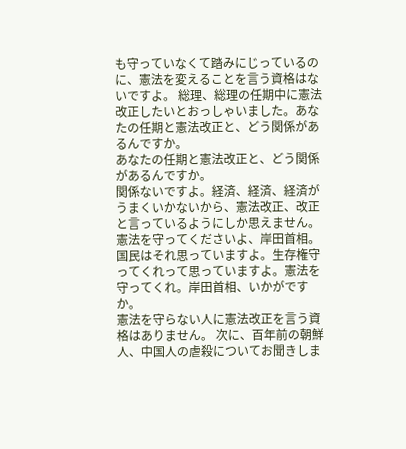も守っていなくて踏みにじっているのに、憲法を変えることを言う資格はないですよ。 総理、総理の任期中に憲法改正したいとおっしゃいました。あなたの任期と憲法改正と、どう関係があるんですか。
あなたの任期と憲法改正と、どう関係があるんですか。
関係ないですよ。経済、経済、経済がうまくいかないから、憲法改正、改正と言っているようにしか思えません。 憲法を守ってくださいよ、岸田首相。国民はそれ思っていますよ。生存権守ってくれって思っていますよ。憲法を守ってくれ。岸田首相、いかがですか。
憲法を守らない人に憲法改正を言う資格はありません。 次に、百年前の朝鮮人、中国人の虐殺についてお聞きしま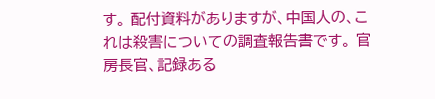す。 配付資料がありますが、中国人の、これは殺害についての調査報告書です。 官房長官、記録ある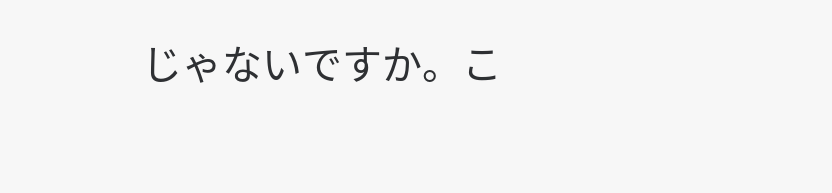じゃないですか。こ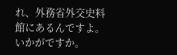れ、外務省外交史料館にあるんですよ。いかがですか。